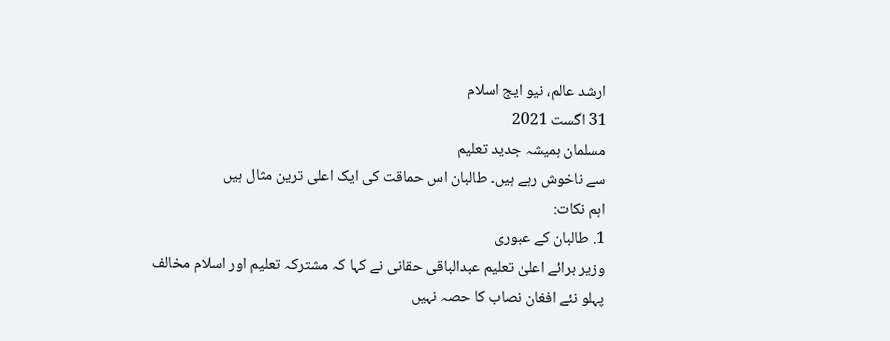ارشد عالم، نیو ایج اسلام
31 اگست 2021
مسلمان ہمیشہ جدید تعلیم
سے ناخوش رہے ہیں۔ طالبان اس حماقت کی ایک اعلی ترین مثال ہیں
اہم نکات:
1. طالبان کے عبوری
وزیر برائے اعلیٰ تعلیم عبدالباقی حقانی نے کہا کہ مشترکہ تعلیم اور اسلام مخالف
پہلو نئے افغان نصاب کا حصہ نہیں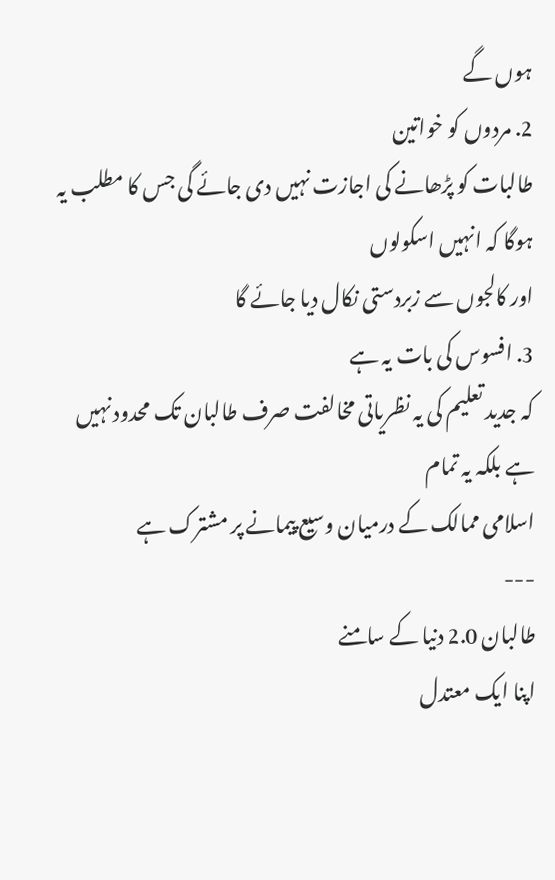ہوں گے
2. مردوں کو خواتین
طالبات کو پڑھانے کی اجازت نہیں دی جائے گی جس کا مطلب یہ ہوگا کہ انہیں اسکولوں
اور کالجوں سے زبردستی نکال دیا جائے گا
3. افسوس کی بات یہ ہے
کہ جدید تعلیم کی یہ نظریاتی مخالفت صرف طالبان تک محدود نہیں ہے بلکہ یہ تمام
اسلامی ممالک کے درمیان وسیع پیمانے پر مشترک ہے
---
طالبان 2.0 دنیا کے سامنے
اپنا ایک معتدل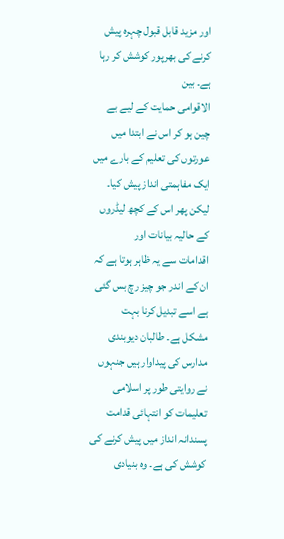اور مزید قابل قبول چہرہ پیش کرنے کی بھرپور کوشش کر رہا ہے۔ بین
الاقوامی حمایت کے لیے بے چین ہو کر اس نے ابتدا میں عورتوں کی تعلیم کے بارے میں
ایک مفاہمتی انداز پیش کیا۔ لیکن پھر اس کے کچھ لیڈروں کے حالیہ بیانات اور
اقدامات سے یہ ظاہر ہوتا ہے کہ ان کے اندر جو چیز رچ بس گئی ہے اسے تبدیل کرنا بہت
مشکل ہے۔ طالبان دیوبندی مدارس کی پیداوار ہیں جنہوں نے روایتی طور پر اسلامی
تعلیمات کو انتہائی قدامت پسندانہ انداز میں پیش کرنے کی کوشش کی ہے۔ وہ بنیادی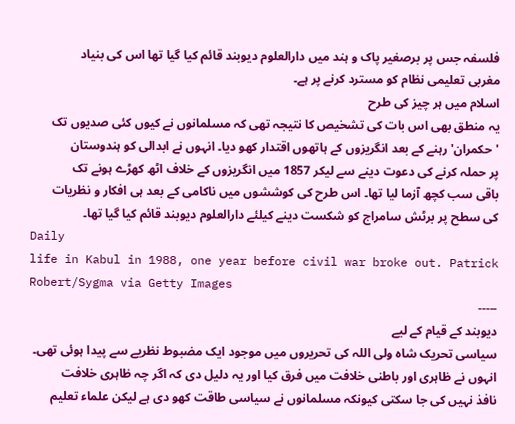فلسفہ جس پر برصغیر پاک و ہند میں دارالعلوم دیوبند قائم کیا گیا تھا اس کی بنیاد
مغربی تعلیمی نظام کو مسترد کرنے پر ہے۔
اسلام میں ہر چیز کی طرح
یہ منطق بھی اس بات کی تشخیص کا نتیجہ تھی کہ مسلمانوں نے کیوں کئی صدیوں تک
'حکمران' رہنے کے بعد انگریزوں کے ہاتھوں اقتدار کھو دیا۔ انہوں نے ابدالی کو ہندوستان
پر حملہ کرنے کی دعوت دینے سے لیکر 1857 میں انگریزوں کے خلاف اٹھ کھڑے ہونے تک
باقی سب کچھ آزما لیا تھا۔ اس طرح کی کوششوں میں ناکامی کے بعد ہی افکار و نظریات
کی سطح پر برٹش سامراج کو شکست دینے کیلئے دارالعلوم دیوبند قائم کیا گیا تھا۔
Daily
life in Kabul in 1988, one year before civil war broke out. Patrick
Robert/Sygma via Getty Images
-----
دیوبند کے قیام کے لیے
سیاسی تحریک شاہ ولی اللہ کی تحریروں میں موجود ایک مضبوط نظریے سے پیدا ہوئی تھی۔
انہوں نے ظاہری اور باطنی خلافت میں فرق کیا اور یہ دلیل دی کہ اگر چہ ظاہری خلافت
نافذ نہیں کی جا سکتی کیونکہ مسلمانوں نے سیاسی طاقت کھو دی ہے لیکن علماء تعلیم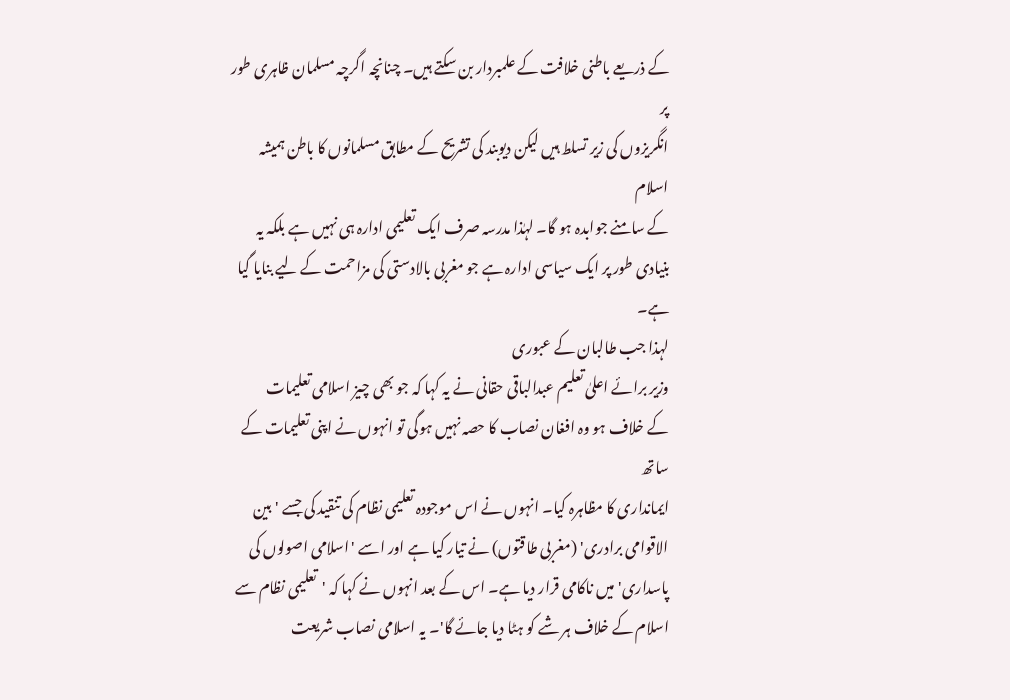کے ذریعے باطنی خلافت کے علمبردار بن سکتے ہیں۔ چنانچہ اگرچہ مسلمان ظاہری طور پر
انگریزوں کی زیر تسلط ہیں لیکن دیوبند کی تشریح کے مطابق مسلمانوں کا باطن ہمیشہ اسلام
کے سامنے جوابدہ ہو گا۔ لہٰذا مدرسہ صرف ایک تعلیمی ادارہ ہی نہیں ہے بلکہ یہ
بنیادی طور پر ایک سیاسی ادارہ ہے جو مغربی بالادستی کی مزاحمت کے لیے بنایا گیا
ہے۔
لہذا جب طالبان کے عبوری
وزیر برائے اعلیٰ تعلیم عبدالباقی حقانی نے یہ کہا کہ جو بھی چیز اسلامی تعلیمات
کے خلاف ہو وہ افغان نصاب کا حصہ نہیں ہوگی تو انہوں نے اپنی تعلیمات کے ساتھ
ایمانداری کا مظاہرہ کیا۔ انہوں نے اس موجودہ تعلیمی نظام کی تنقید کی جسے 'بین
الاقوامی برادری' (مغربی طاقتوں) نے تیار کیا ہے اور اسے 'اسلامی اصولوں کی
پاسداری' میں ناکامی قرار دیا ہے۔ اس کے بعد انہوں نے کہا کہ 'تعلیمی نظام سے
اسلام کے خلاف ہر شے کو ہٹا دیا جائے گا'۔ یہ اسلامی نصاب شریعت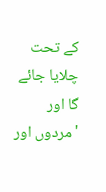کے تحت چلایا جائے
گا اور 'مردوں اور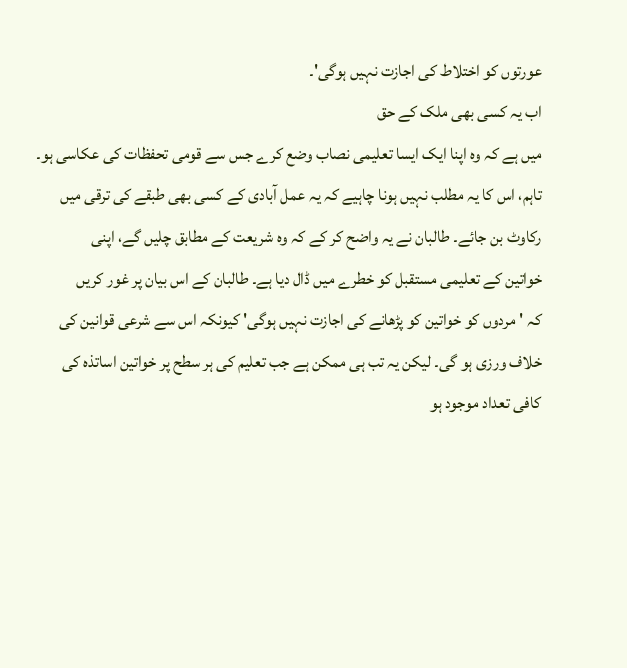عورتوں کو اختلاط کی اجازت نہیں ہوگی'۔
اب یہ کسی بھی ملک کے حق
میں ہے کہ وہ اپنا ایک ایسا تعلیمی نصاب وضع کرے جس سے قومی تحفظات کی عکاسی ہو۔
تاہم، اس کا یہ مطلب نہیں ہونا چاہیے کہ یہ عمل آبادی کے کسی بھی طبقے کی ترقی میں
رکاوٹ بن جائے۔ طالبان نے یہ واضح کر کے کہ وہ شریعت کے مطابق چلیں گے، اپنی
خواتین کے تعلیمی مستقبل کو خطرے میں ڈال دیا ہے۔ طالبان کے اس بیان پر غور کریں
کہ 'مردوں کو خواتین کو پڑھانے کی اجازت نہیں ہوگی' کیونکہ اس سے شرعی قوانین کی
خلاف ورزی ہو گی۔ لیکن یہ تب ہی ممکن ہے جب تعلیم کی ہر سطح پر خواتین اساتذہ کی
کافی تعداد موجود ہو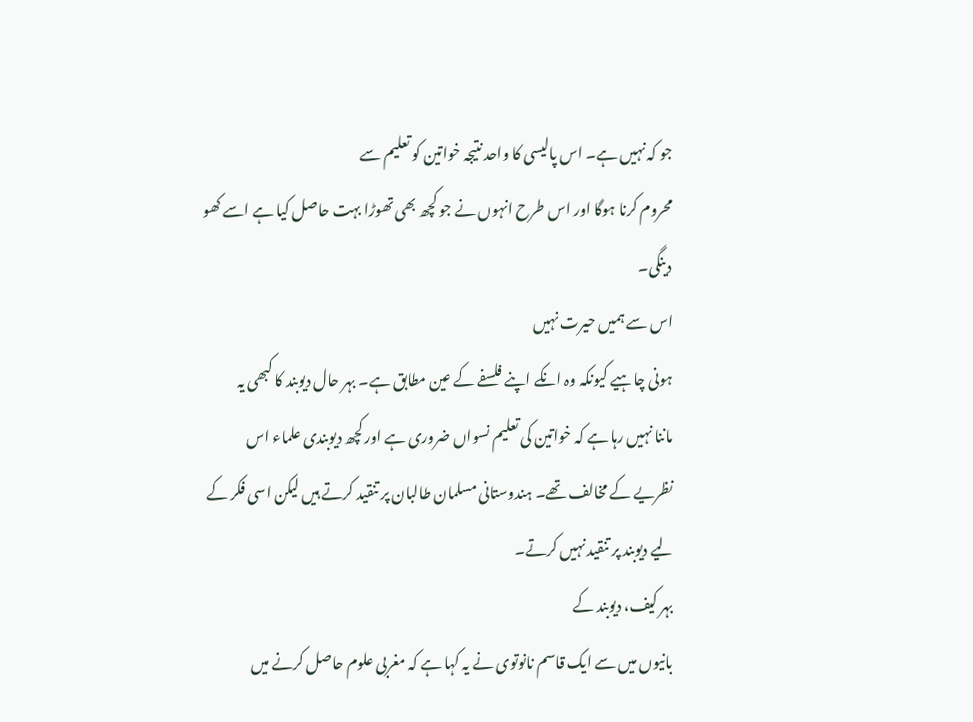جو کہ نہیں ہے۔ اس پالیسی کا واحد نتیجہ خواتین کو تعلیم سے
محروم کرنا ہوگا اور اس طرح انہوں نے جو کچھ بھی تھوڑا بہت حاصل کیا ہے اسے کھو
دینگی۔
اس سے ہمیں حیرت نہیں
ہونی چاہیے کیونکہ وہ انکے اپنے فلسفے کے عین مطابق ہے۔ بہر حال دیوبند کا کبھی یہ
ماننا نہیں رہا ہے کہ خواتین کی تعلیم نسواں ضروری ہے اور کچھ دیوبندی علماء اس
نظریے کے مخالف تھے۔ ہندوستانی مسلمان طالبان پر تنقید کرتے ہیں لیکن اسی فکر کے
لیے دیوبند پر تنقید نہیں کرتے۔
بہر کیف، دیوبند کے
بانیوں میں سے ایک قاسم نانوتوی نے یہ کہا ہے کہ مغربی علوم حاصل کرنے میں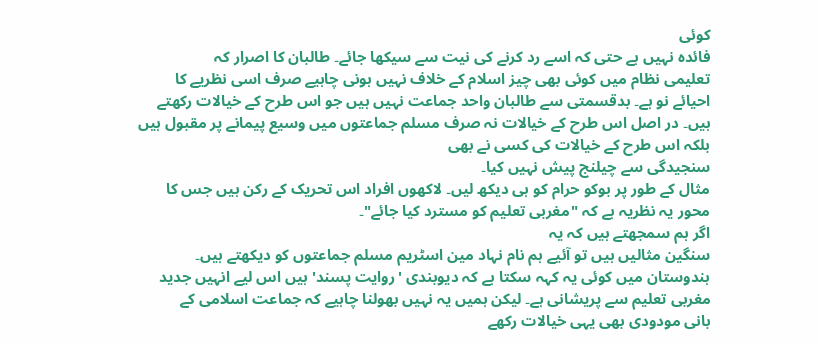کوئی
فائدہ نہیں ہے حتی کہ اسے رد کرنے کی نیت سے سیکھا جائے۔ طالبان کا اصرار کہ
تعلیمی نظام میں کوئی بھی چیز اسلام کے خلاف نہیں ہونی چاہیے صرف اسی نظریے کا
احیائے نو ہے۔ بدقسمتی سے طالبان واحد جماعت نہیں ہیں جو اس طرح کے خیالات رکھتے
ہیں۔ در اصل اس طرح کے خیالات نہ صرف مسلم جماعتوں میں وسیع پیمانے پر مقبول ہیں
بلکہ اس طرح کے خیالات کی کسی نے بھی
سنجیدگی سے چیلنج پیش نہیں کیا۔
مثال کے طور پر بوکو حرام کو ہی دیکھ لیں۔ لاکھوں افراد اس تحریک کے رکن ہیں جس کا
محور یہ نظریہ ہے کہ "مغربی تعلیم کو مسترد کیا جائے"۔
اگر ہم سمجھتے ہیں کہ یہ
سنگین مثالیں ہیں تو آئیے ہم نام نہاد مین اسٹریم مسلم جماعتوں کو دیکھتے ہیں۔
ہندوستان میں کوئی یہ کہہ سکتا ہے کہ دیوبندی 'روایت پسند' ہیں اس لیے انہیں جدید
مغربی تعلیم سے پریشانی ہے۔ لیکن ہمیں یہ نہیں بھولنا چاہیے کہ جماعت اسلامی کے
بانی مودودی بھی یہی خیالات رکھے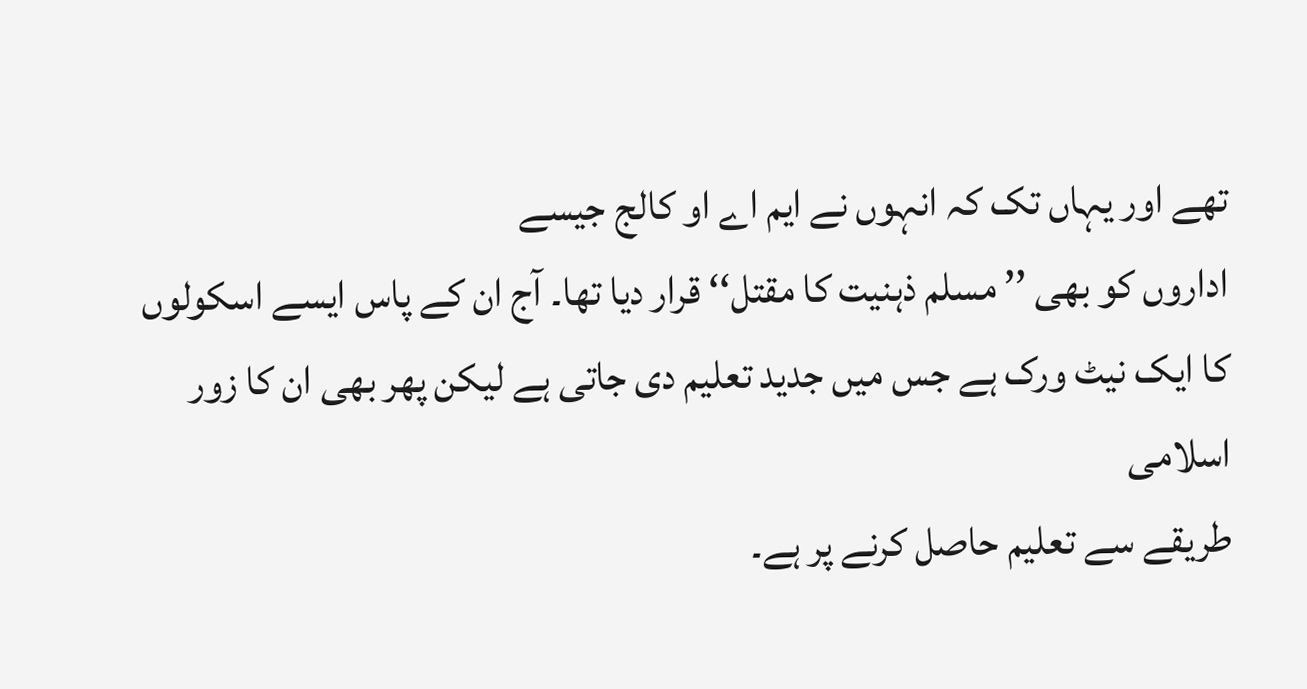تھے اور یہاں تک کہ انہوں نے ایم اے او کالج جیسے
اداروں کو بھی ’’ مسلم ذہنیت کا مقتل‘‘ قرار دیا تھا۔ آج ان کے پاس ایسے اسکولوں
کا ایک نیٹ ورک ہے جس میں جدید تعلیم دی جاتی ہے لیکن پھر بھی ان کا زور اسلامی
طریقے سے تعلیم حاصل کرنے پر ہے۔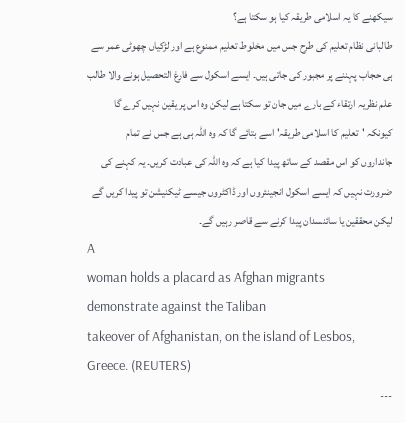سیکھنے کا یہ اسلامی طریقہ کیا ہو سکتا ہے؟
طالبانی نظام تعلیم کی طرح جس میں مخلوط تعلیم ممنوع ہے اور لڑکیاں چھوٹی عمر سے
ہی حجاب پہننے پر مجبور کی جاتی ہیں۔ ایسے اسکول سے فارغ التحصیل ہونے والا طالب
علم نظریہ ارتقاء کے بارے میں جان تو سکتا ہے لیکن وہ اس پر یقین نہیں کرے گا
کیونکہ 'تعلیم کا اسلامی طریقہ' اسے بتائے گا کہ وہ اللہ ہی ہے جس نے تمام
جانداروں کو اس مقصد کے ساتھ پیدا کیا ہے کہ وہ اللہ کی عبادت کریں۔ یہ کہنے کی
ضرورت نہیں کہ ایسے اسکول انجینئروں اور ڈاکٹروں جیسے ٹیکنیشن تو پیدا کریں گے
لیکن محققین یا سائنسدان پیدا کرنے سے قاصر رہیں گے۔
A
woman holds a placard as Afghan migrants demonstrate against the Taliban
takeover of Afghanistan, on the island of Lesbos, Greece. (REUTERS)
---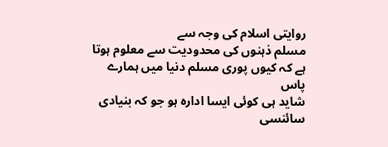روایتی اسلام کی وجہ سے
مسلم ذہنوں کی محدودیت سے معلوم ہوتا ہے کہ کیوں پوری مسلم دنیا میں ہمارے پاس
شاید ہی کوئی ایسا ادارہ ہو جو کہ بنیادی سائنسی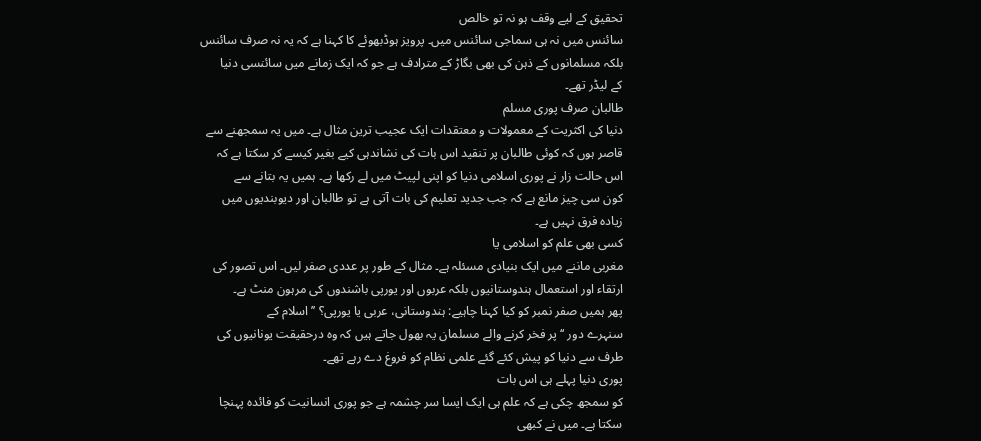تحقیق کے لیے وقف ہو نہ تو خالص
سائنس میں نہ ہی سماجی سائنس میں۔ پرویز ہوڈبھوئے کا کہنا ہے کہ یہ نہ صرف سائنس
بلکہ مسلمانوں کے ذہن کی بھی بگاڑ کے مترادف ہے جو کہ ایک زمانے میں سائنسی دنیا
کے لیڈر تھے۔
طالبان صرف پوری مسلم
دنیا کی اکثریت کے معمولات و معتقدات ایک عجیب ترین مثال ہے۔ میں یہ سمجھنے سے
قاصر ہوں کہ کوئی طالبان پر تنقید اس بات کی نشاندہی کیے بغیر کیسے کر سکتا ہے کہ
اس حالت زار نے پوری اسلامی دنیا کو اپنی لپیٹ میں لے رکھا ہے۔ ہمیں یہ بتانے سے
کون سی چیز مانع ہے کہ جب جدید تعلیم کی بات آتی ہے تو طالبان اور دیوبندیوں میں
زیادہ فرق نہیں ہے۔
کسی بھی علم کو اسلامی یا
مغربی ماننے میں ایک بنیادی مسئلہ ہے۔ مثال کے طور پر عددی صفر لیں۔ اس تصور کی
ارتقاء اور استعمال ہندوستانیوں بلکہ عربوں اور یورپی باشندوں کی مرہون منٹ ہے۔
پھر ہمیں صفر نمبر کو کیا کہنا چاہیے: ہندوستانی، عربی یا یورپی؟ ’’ اسلام کے
سنہرے دور ‘‘ پر فخر کرنے والے مسلمان یہ بھول جاتے ہیں کہ وہ درحقیقت یونانیوں کی
طرف سے دنیا کو پیش کئے گئے علمی نظام کو فروغ دے رہے تھے۔
پوری دنیا پہلے ہی اس بات
کو سمجھ چکی ہے کہ علم ہی ایک ایسا سر چشمہ ہے جو پوری انسانیت کو فائدہ پہنچا
سکتا ہے۔ میں نے کبھی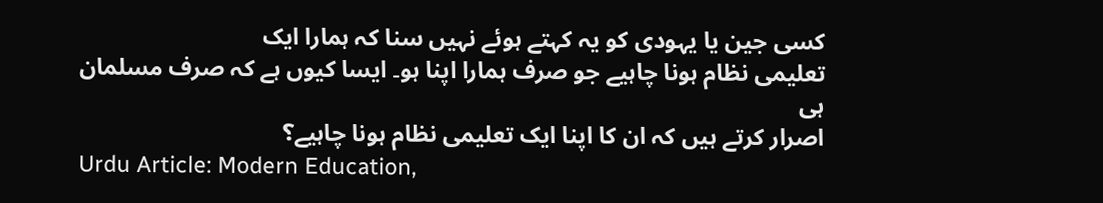کسی جین یا یہودی کو یہ کہتے ہوئے نہیں سنا کہ ہمارا ایک
تعلیمی نظام ہونا چاہیے جو صرف ہمارا اپنا ہو۔ ایسا کیوں ہے کہ صرف مسلمان ہی
اصرار کرتے ہیں کہ ان کا اپنا ایک تعلیمی نظام ہونا چاہیے؟
Urdu Article: Modern Education,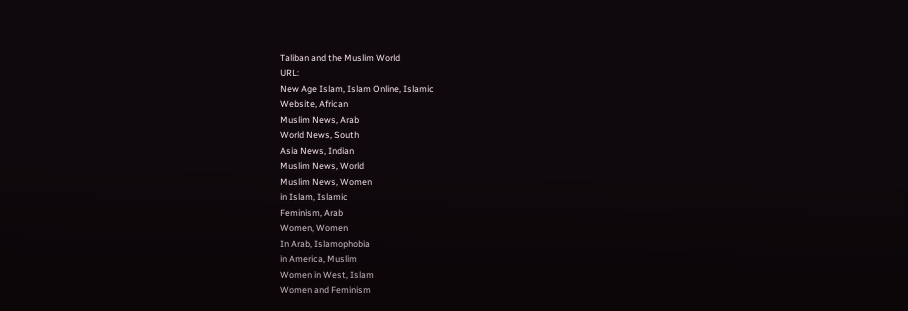Taliban and the Muslim World
URL:
New Age Islam, Islam Online, Islamic
Website, African
Muslim News, Arab
World News, South
Asia News, Indian
Muslim News, World
Muslim News, Women
in Islam, Islamic
Feminism, Arab
Women, Women
In Arab, Islamophobia
in America, Muslim
Women in West, Islam
Women and Feminism